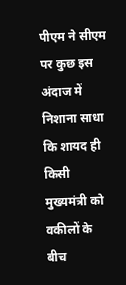पीएम ने सीएम पर कुछ इस अंदाज में निशाना साधा कि शायद ही किसी मुख्यमंत्री को वकीलों के बीच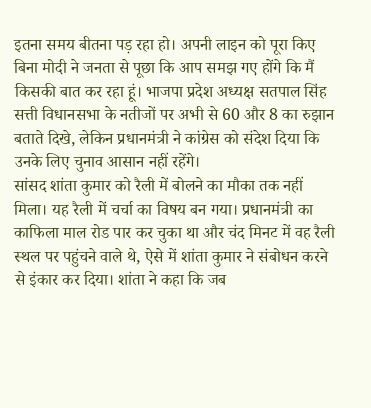इतना समय बीतना पड़ रहा हो। अपनी लाइन को पूरा किए बिना मोदी ने जनता से पूछा कि आप समझ गए होंगे कि मैं किसकी बात कर रहा हूं। भाजपा प्रदेश अध्यक्ष सतपाल सिंह सत्ती विधानसभा के नतीजों पर अभी से 60 और 8 का रुझान बताते दिखे, लेकिन प्रधानमंत्री ने कांग्रेस को संदेश दिया कि उनके लिए चुनाव आसान नहीं रहेंगे।
सांसद शांता कुमार को रैली में बोलने का मौका तक नहीं मिला। यह रैली में चर्चा का विषय बन गया। प्रधानमंत्री का काफिला माल रोड पार कर चुका था और चंद मिनट में वह रैली स्थल पर पहुंचने वाले थे, ऐसे में शांता कुमार ने संबोधन करने से इंकार कर दिया। शांता ने कहा कि जब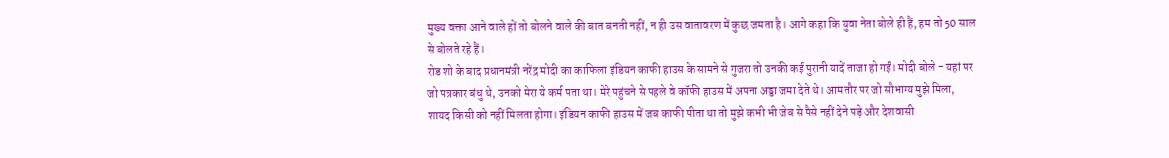मुख्य वक्ता आने वाले हों तो बोलने वाले की बात बनती नहीं, न ही उस वातावरण में कुछ जमता है। आगे कहा कि युवा नेता बोले ही हैं, हम तो 50 साल से बोलते रहे हैं।
रोड शो के बाद प्रधानमंत्री नरेंद्र मोदी का काफिला इंडियन काफी हाउस के सामने से गुजरा तो उनकी कई पुरानी यादें ताजा हो गईं। मोदी बोले - यहां पर जो पत्रकार बंधु थे, उनको मेरा ये कर्म पता था। मेरे पहुंचने से पहले वे कॉफी हाउस में अपना अड्डा जमा देते थे। आमतौर पर जो सौभाग्य मुझे मिला, शायद किसी को नहीं मिलता होगा। इंडियन काफी हाउस में जब काफी पीता था तो मुझे कभी भी जेब से पैसे नहीं देने पड़े और देशवासी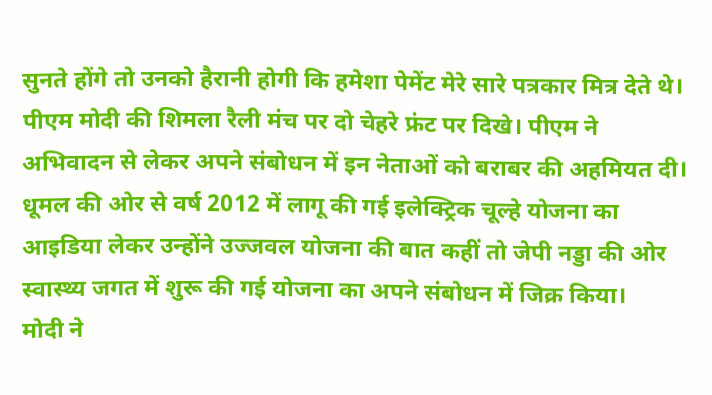सुनते होंगे तो उनको हैरानी होगी कि हमेशा पेमेंट मेरे सारे पत्रकार मित्र देते थे।
पीएम मोदी की शिमला रैली मंच पर दो चेहरे फ्रंट पर दिखे। पीएम ने अभिवादन से लेकर अपने संबोधन में इन नेताओं को बराबर की अहमियत दी। धूमल की ओर से वर्ष 2012 में लागू की गई इलेक्ट्रिक चूल्हे योजना का आइडिया लेकर उन्होंने उज्जवल योजना की बात कहीं तो जेपी नड्डा की ओर स्वास्थ्य जगत में शुरू की गई योजना का अपने संबोधन में जिक्र किया।
मोदी ने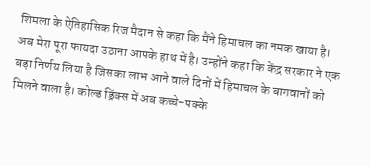शिमला के ऐतिहासिक रिज मैदान से कहा कि मैंने हिमाचल का नमक खाया है। अब मेरा पूरा फायदा उठाना आपके हाथ में है। उन्होंने कहा कि केंद्र सरकार ने एक बड़ा निर्णय लिया है जिसका लाभ आने वाले दिनों में हिमाचल के बागवानों को मिलने वाला है। कोल्ड ड्रिंक्स में अब कच्चे-पक्के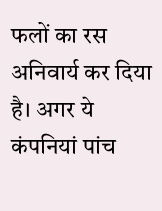फलों का रस अनिवार्य कर दिया है। अगर ये कंपनियां पांच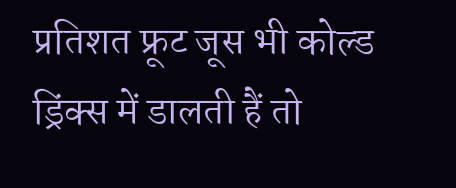प्रतिशत फ्रूट जूस भी कोल्ड ड्रिंक्स में डालती हैं तो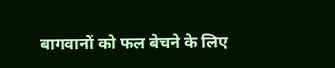बागवानों को फल बेचने के लिए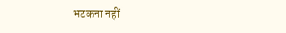भटकना नहीं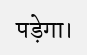पड़ेगा।